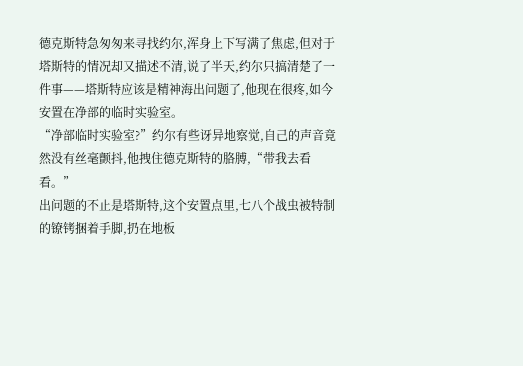德克斯特急匆匆来寻找约尔,浑身上下写满了焦虑,但对于塔斯特的情况却又描述不清,说了半天,约尔只搞清楚了一件事——塔斯特应该是精神海出问题了,他现在很疼,如今安置在净部的临时实验室。
“净部临时实验室?”约尔有些讶异地察觉,自己的声音竟然没有丝毫颤抖,他拽住德克斯特的胳膊,“带我去看看。”
出问题的不止是塔斯特,这个安置点里,七八个战虫被特制的镣铐捆着手脚,扔在地板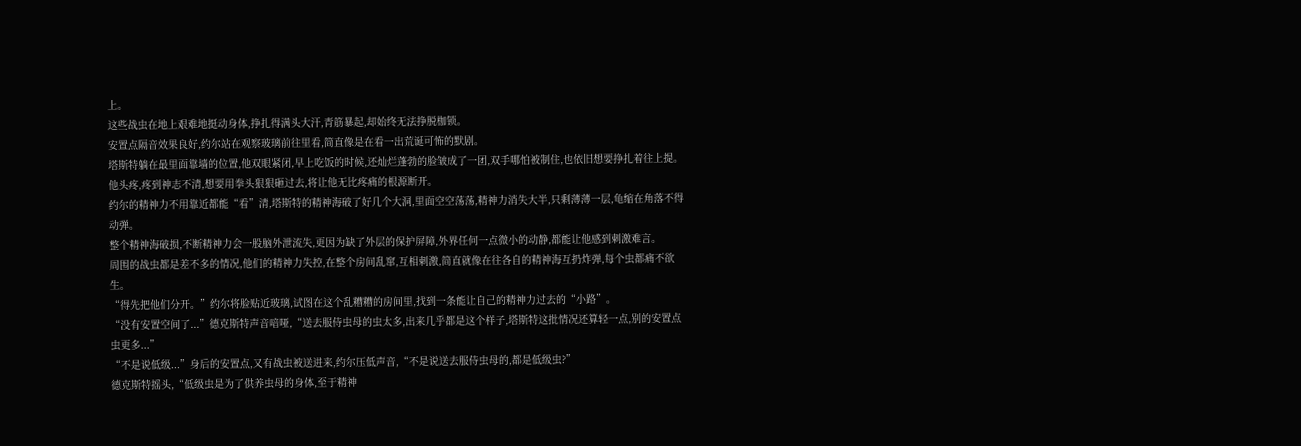上。
这些战虫在地上艰难地挺动身体,挣扎得满头大汗,青筋暴起,却始终无法挣脱枷锁。
安置点隔音效果良好,约尔站在观察玻璃前往里看,简直像是在看一出荒诞可怖的默剧。
塔斯特躺在最里面靠墙的位置,他双眼紧闭,早上吃饭的时候,还灿烂蓬勃的脸皱成了一团,双手哪怕被制住,也依旧想要挣扎着往上提。
他头疼,疼到神志不清,想要用拳头狠狠砸过去,将让他无比疼痛的根源断开。
约尔的精神力不用靠近都能“看”清,塔斯特的精神海破了好几个大洞,里面空空荡荡,精神力消失大半,只剩薄薄一层,龟缩在角落不得动弹。
整个精神海破损,不断精神力会一股脑外泄流失,更因为缺了外层的保护屏障,外界任何一点微小的动静,都能让他感到刺激难言。
周围的战虫都是差不多的情况,他们的精神力失控,在整个房间乱窜,互相刺激,简直就像在往各自的精神海互扔炸弹,每个虫都痛不欲生。
“得先把他们分开。”约尔将脸贴近玻璃,试图在这个乱糟糟的房间里,找到一条能让自己的精神力过去的“小路”。
“没有安置空间了...”德克斯特声音喑哑,“送去服侍虫母的虫太多,出来几乎都是这个样子,塔斯特这批情况还算轻一点,别的安置点虫更多...”
“不是说低级...”身后的安置点,又有战虫被送进来,约尔压低声音,“不是说送去服侍虫母的,都是低级虫?”
德克斯特摇头,“低级虫是为了供养虫母的身体,至于精神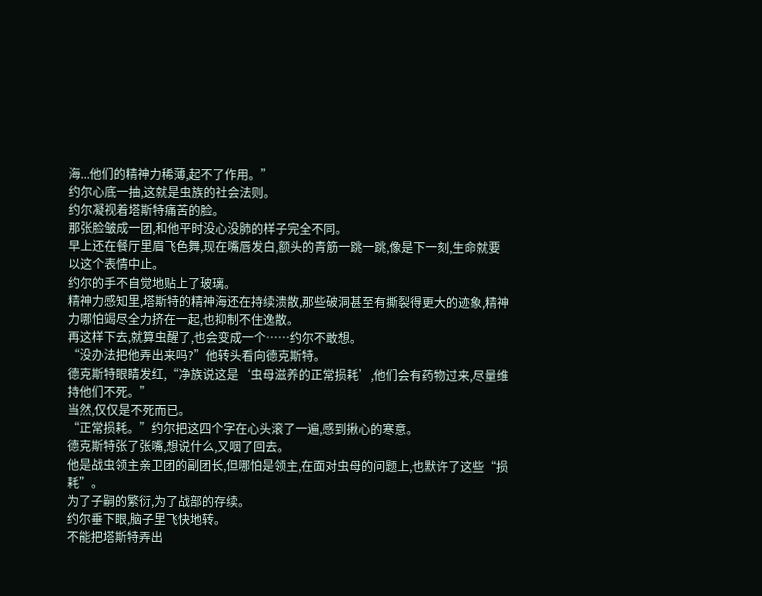海...他们的精神力稀薄,起不了作用。”
约尔心底一抽,这就是虫族的社会法则。
约尔凝视着塔斯特痛苦的脸。
那张脸皱成一团,和他平时没心没肺的样子完全不同。
早上还在餐厅里眉飞色舞,现在嘴唇发白,额头的青筋一跳一跳,像是下一刻,生命就要以这个表情中止。
约尔的手不自觉地贴上了玻璃。
精神力感知里,塔斯特的精神海还在持续溃散,那些破洞甚至有撕裂得更大的迹象,精神力哪怕竭尽全力挤在一起,也抑制不住逸散。
再这样下去,就算虫醒了,也会变成一个……约尔不敢想。
“没办法把他弄出来吗?”他转头看向德克斯特。
德克斯特眼睛发红,“净族说这是‘虫母滋养的正常损耗’,他们会有药物过来,尽量维持他们不死。”
当然,仅仅是不死而已。
“正常损耗。”约尔把这四个字在心头滚了一遍,感到揪心的寒意。
德克斯特张了张嘴,想说什么,又咽了回去。
他是战虫领主亲卫团的副团长,但哪怕是领主,在面对虫母的问题上,也默许了这些“损耗”。
为了子嗣的繁衍,为了战部的存续。
约尔垂下眼,脑子里飞快地转。
不能把塔斯特弄出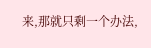来,那就只剩一个办法,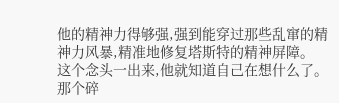他的精神力得够强,强到能穿过那些乱窜的精神力风暴,精准地修复塔斯特的精神屏障。
这个念头一出来,他就知道自己在想什么了。
那个碎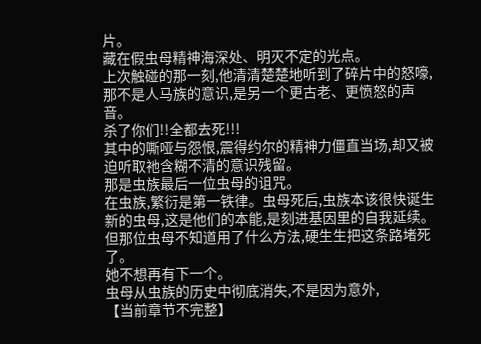片。
藏在假虫母精神海深处、明灭不定的光点。
上次触碰的那一刻,他清清楚楚地听到了碎片中的怒嚎,那不是人马族的意识,是另一个更古老、更愤怒的声音。
杀了你们!!全都去死!!!
其中的嘶哑与怨恨,震得约尔的精神力僵直当场,却又被迫听取祂含糊不清的意识残留。
那是虫族最后一位虫母的诅咒。
在虫族,繁衍是第一铁律。虫母死后,虫族本该很快诞生新的虫母,这是他们的本能,是刻进基因里的自我延续。
但那位虫母不知道用了什么方法,硬生生把这条路堵死了。
她不想再有下一个。
虫母从虫族的历史中彻底消失,不是因为意外,
【当前章节不完整】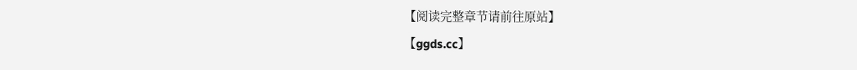【阅读完整章节请前往原站】
【ggds.cc】